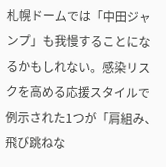札幌ドームでは「中田ジャンプ」も我慢することになるかもしれない。感染リスクを高める応援スタイルで例示された1つが「肩組み、飛び跳ねな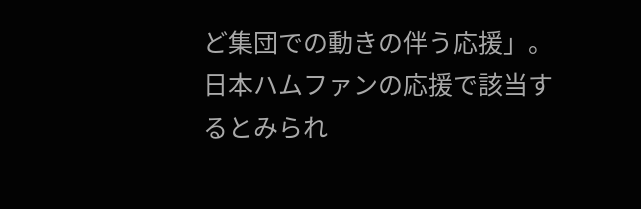ど集団での動きの伴う応援」。
日本ハムファンの応援で該当するとみられ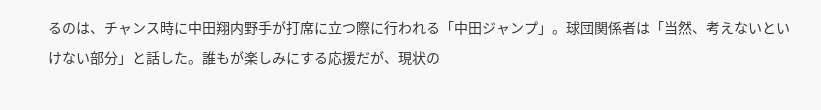るのは、チャンス時に中田翔内野手が打席に立つ際に行われる「中田ジャンプ」。球団関係者は「当然、考えないといけない部分」と話した。誰もが楽しみにする応援だが、現状の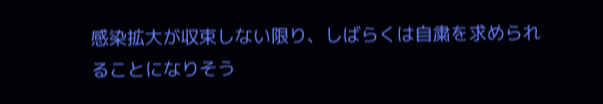感染拡大が収束しない限り、しばらくは自粛を求められることになりそう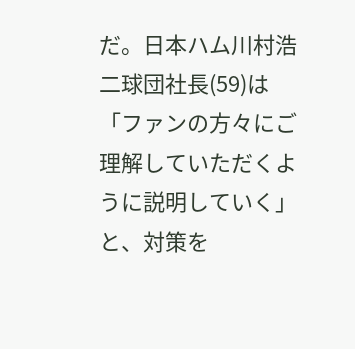だ。日本ハム川村浩二球団社長(59)は「ファンの方々にご理解していただくように説明していく」と、対策を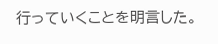行っていくことを明言した。